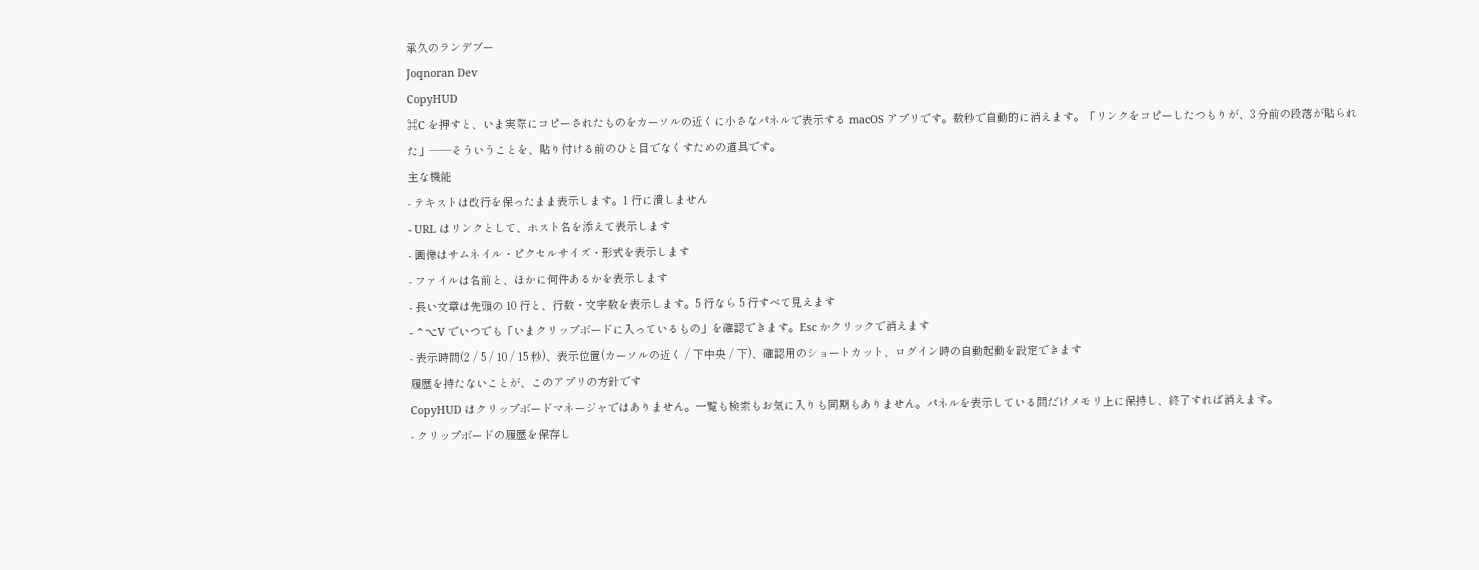承久のランデブー
Joqnoran Dev
CopyHUD
⌘C を押すと、いま実際にコピーされたものをカーソルの近くに小さなパネルで表示する macOS アプリです。数秒で自動的に消えます。「リンクをコピーしたつもりが、3 分前の段落が貼られた」——そういうことを、貼り付ける前のひと目でなくすための道具です。
主な機能
- テキストは改行を保ったまま表示します。1 行に潰しません
- URL はリンクとして、ホスト名を添えて表示します
- 画像はサムネイル・ピクセルサイズ・形式を表示します
- ファイルは名前と、ほかに何件あるかを表示します
- 長い文章は先頭の 10 行と、行数・文字数を表示します。5 行なら 5 行すべて見えます
- ⌃⌥V でいつでも「いまクリップボードに入っているもの」を確認できます。Esc かクリックで消えます
- 表示時間(2 / 5 / 10 / 15 秒)、表示位置(カーソルの近く / 下中央 / 下)、確認用のショートカット、ログイン時の自動起動を設定できます
履歴を持たないことが、このアプリの方針です
CopyHUD はクリップボードマネージャではありません。一覧も検索もお気に入りも同期もありません。パネルを表示している間だけメモリ上に保持し、終了すれば消えます。
- クリップボードの履歴を保存し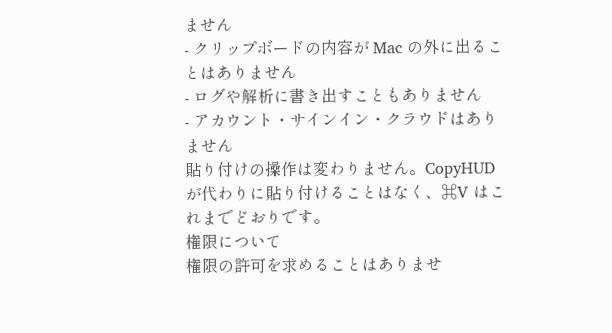ません
- クリップボードの内容が Mac の外に出ることはありません
- ログや解析に書き出すこともありません
- アカウント・サインイン・クラウドはありません
貼り付けの操作は変わりません。CopyHUD が代わりに貼り付けることはなく、⌘V はこれまでどおりです。
権限について
権限の許可を求めることはありませ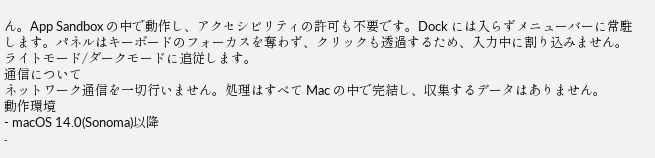ん。App Sandbox の中で動作し、アクセシビリティの許可も不要です。Dock には入らずメニューバーに常駐します。パネルはキーボードのフォーカスを奪わず、クリックも透過するため、入力中に割り込みません。ライトモード/ダークモードに追従します。
通信について
ネットワーク通信を一切行いません。処理はすべて Mac の中で完結し、収集するデータはありません。
動作環境
- macOS 14.0(Sonoma)以降
-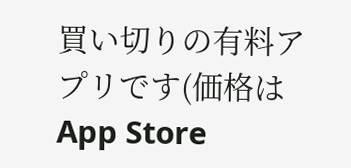買い切りの有料アプリです(価格は App Store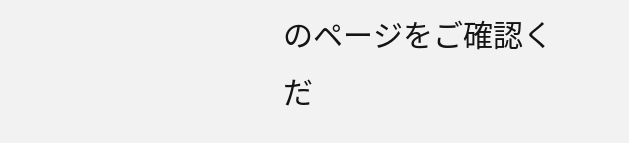のページをご確認くだ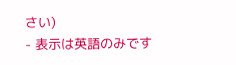さい)
- 表示は英語のみです